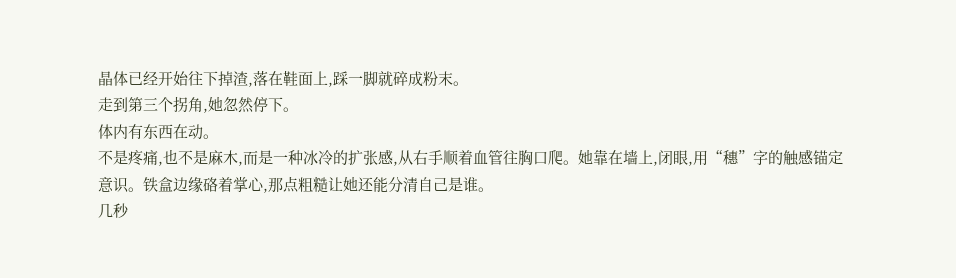晶体已经开始往下掉渣,落在鞋面上,踩一脚就碎成粉末。
走到第三个拐角,她忽然停下。
体内有东西在动。
不是疼痛,也不是麻木,而是一种冰冷的扩张感,从右手顺着血管往胸口爬。她靠在墙上,闭眼,用“穗”字的触感锚定意识。铁盒边缘硌着掌心,那点粗糙让她还能分清自己是谁。
几秒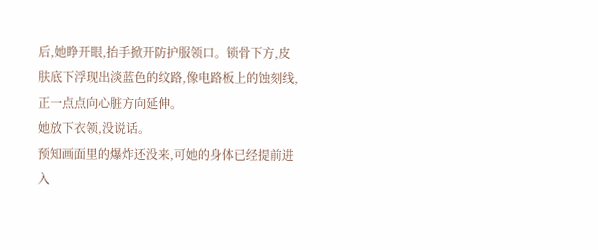后,她睁开眼,抬手掀开防护服领口。锁骨下方,皮肤底下浮现出淡蓝色的纹路,像电路板上的蚀刻线,正一点点向心脏方向延伸。
她放下衣领,没说话。
预知画面里的爆炸还没来,可她的身体已经提前进入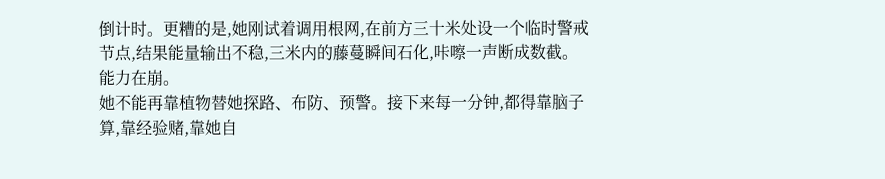倒计时。更糟的是,她刚试着调用根网,在前方三十米处设一个临时警戒节点,结果能量输出不稳,三米内的藤蔓瞬间石化,咔嚓一声断成数截。
能力在崩。
她不能再靠植物替她探路、布防、预警。接下来每一分钟,都得靠脑子算,靠经验赌,靠她自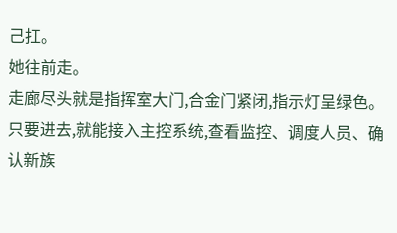己扛。
她往前走。
走廊尽头就是指挥室大门,合金门紧闭,指示灯呈绿色。只要进去,就能接入主控系统,查看监控、调度人员、确认新族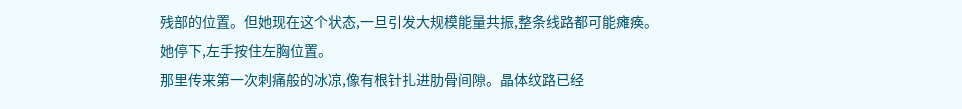残部的位置。但她现在这个状态,一旦引发大规模能量共振,整条线路都可能瘫痪。
她停下,左手按住左胸位置。
那里传来第一次刺痛般的冰凉,像有根针扎进肋骨间隙。晶体纹路已经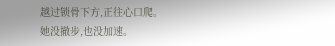越过锁骨下方,正往心口爬。
她没撤步,也没加速。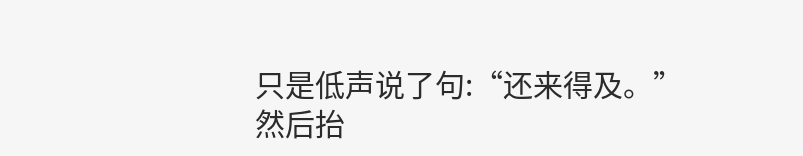只是低声说了句:“还来得及。”
然后抬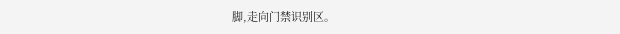脚,走向门禁识别区。